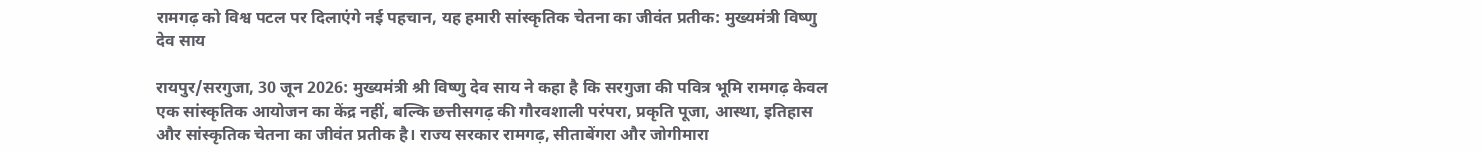रामगढ़ को विश्व पटल पर दिलाएंगे नई पहचान, यह हमारी सांस्कृतिक चेतना का जीवंत प्रतीक: मुख्यमंत्री विष्णु देव साय

रायपुर/सरगुजा, 30 जून 2026: मुख्यमंत्री श्री विष्णु देव साय ने कहा है कि सरगुजा की पवित्र भूमि रामगढ़ केवल एक सांस्कृतिक आयोजन का केंद्र नहीं, बल्कि छत्तीसगढ़ की गौरवशाली परंपरा, प्रकृति पूजा, आस्था, इतिहास और सांस्कृतिक चेतना का जीवंत प्रतीक है। राज्य सरकार रामगढ़, सीताबेंगरा और जोगीमारा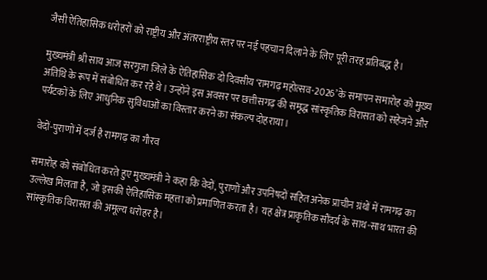जैसी ऐतिहासिक धरोहरों को राष्ट्रीय और अंतरराष्ट्रीय स्तर पर नई पहचान दिलाने के लिए पूरी तरह प्रतिबद्ध है।

मुख्यमंत्री श्री साय आज सरगुजा जिले के ऐतिहासिक दो दिवसीय ‘रामगढ़ महोत्सव-2026’ के समापन समारोह को मुख्य अतिथि के रूप में संबोधित कर रहे थे। उन्होंने इस अवसर पर छत्तीसगढ़ की समृद्ध सांस्कृतिक विरासत को सहेजने और पर्यटकों के लिए आधुनिक सुविधाओं का विस्तार करने का संकल्प दोहराया।

वेदों-पुराणों में दर्ज है रामगढ़ का गौरव

समारोह को संबोधित करते हुए मुख्यमंत्री ने कहा कि वेदों, पुराणों और उपनिषदों सहित अनेक प्राचीन ग्रंथों में रामगढ़ का उल्लेख मिलता है, जो इसकी ऐतिहासिक महत्ता को प्रमाणित करता है। यह क्षेत्र प्राकृतिक सौंदर्य के साथ-साथ भारत की सांस्कृतिक विरासत की अमूल्य धरोहर है।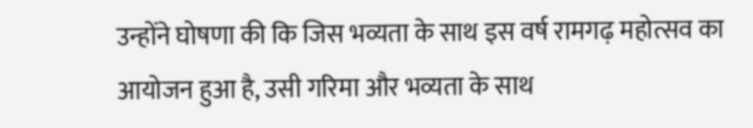उन्होंने घोषणा की कि जिस भव्यता के साथ इस वर्ष रामगढ़ महोत्सव का आयोजन हुआ है, उसी गरिमा और भव्यता के साथ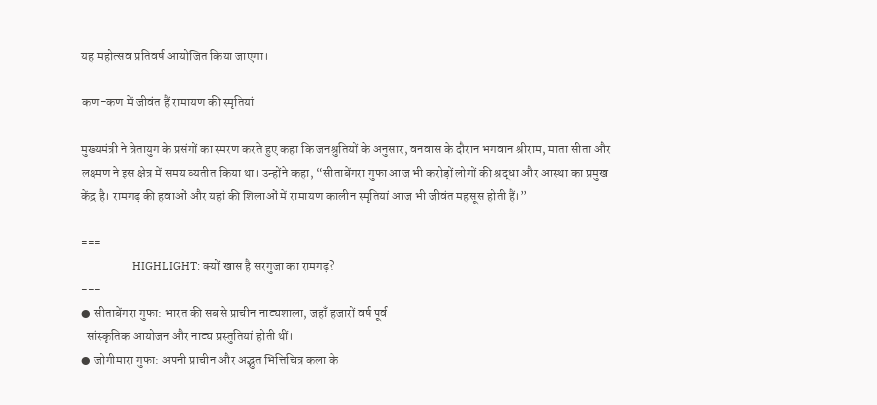यह महोत्सव प्रतिवर्ष आयोजित किया जाएगा।

कण-कण में जीवंत हैं रामायण की स्मृतियां

मुख्यमंत्री ने त्रेतायुग के प्रसंगों का स्मरण करते हुए कहा कि जनश्रुतियों के अनुसार, वनवास के दौरान भगवान श्रीराम, माता सीता और लक्ष्मण ने इस क्षेत्र में समय व्यतीत किया था। उन्होंने कहा, “सीताबेंगरा गुफा आज भी करोड़ों लोगों की श्रद्धा और आस्था का प्रमुख केंद्र है। रामगढ़ की हवाओं और यहां की शिलाओं में रामायण कालीन स्मृतियां आज भी जीवंत महसूस होती हैं।”

===
                 HIGHLIGHT: क्यों खास है सरगुजा का रामगढ़?
---
● सीताबेंगरा गुफा: भारत की सबसे प्राचीन नाट्यशाला, जहाँ हजारों वर्ष पूर्व
  सांस्कृतिक आयोजन और नाट्य प्रस्तुतियां होती थीं।
● जोगीमारा गुफा: अपनी प्राचीन और अद्भुत भित्तिचित्र कला के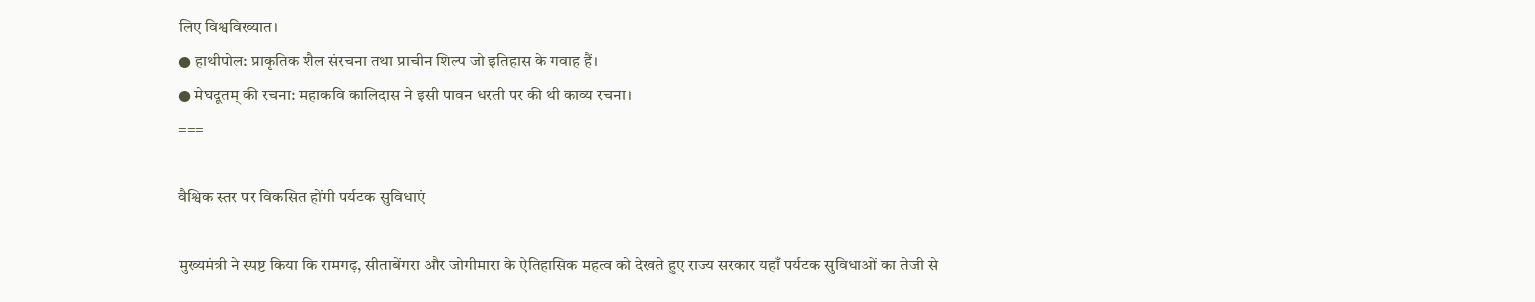लिए विश्वविख्यात।
● हाथीपोल: प्राकृतिक शैल संरचना तथा प्राचीन शिल्प जो इतिहास के गवाह हैं।
● मेघदूतम् की रचना: महाकवि कालिदास ने इसी पावन धरती पर की थी काव्य रचना।
===

वैश्विक स्तर पर विकसित होंगी पर्यटक सुविधाएं

मुख्यमंत्री ने स्पष्ट किया कि रामगढ़, सीताबेंगरा और जोगीमारा के ऐतिहासिक महत्व को देखते हुए राज्य सरकार यहाँ पर्यटक सुविधाओं का तेजी से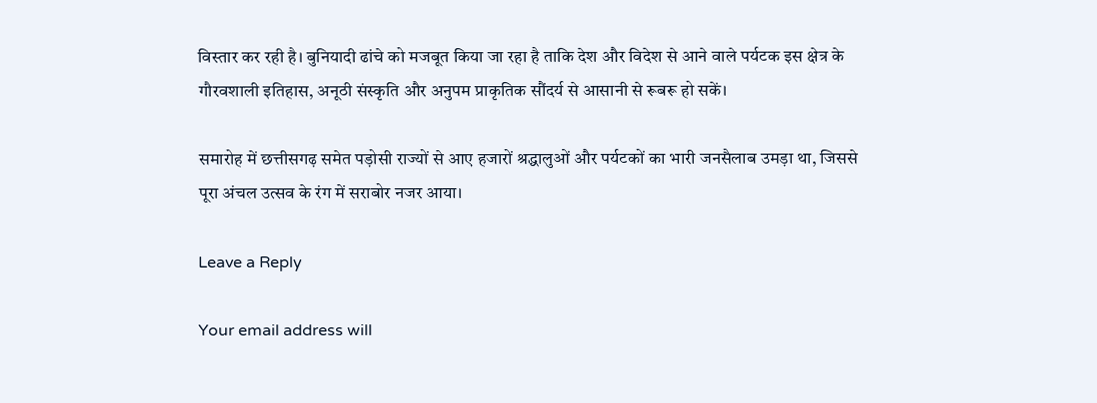विस्तार कर रही है। बुनियादी ढांचे को मजबूत किया जा रहा है ताकि देश और विदेश से आने वाले पर्यटक इस क्षेत्र के गौरवशाली इतिहास, अनूठी संस्कृति और अनुपम प्राकृतिक सौंदर्य से आसानी से रूबरू हो सकें।

समारोह में छत्तीसगढ़ समेत पड़ोसी राज्यों से आए हजारों श्रद्धालुओं और पर्यटकों का भारी जनसैलाब उमड़ा था, जिससे पूरा अंचल उत्सव के रंग में सराबोर नजर आया।

Leave a Reply

Your email address will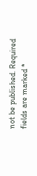not be published. Required fields are marked *